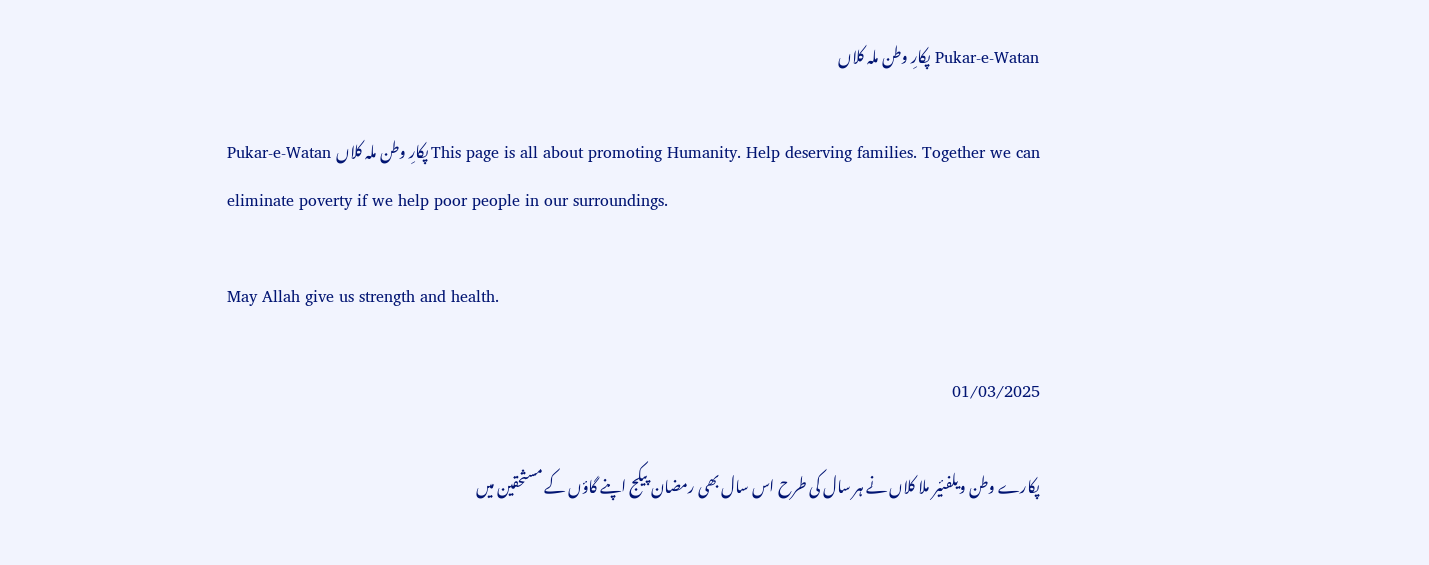Pukar-e-Watan پکارِ وطن ملہ کلاں

Pukar-e-Watan پکارِ وطن ملہ کلاں This page is all about promoting Humanity. Help deserving families. Together we can eliminate poverty if we help poor people in our surroundings.

May Allah give us strength and health.

01/03/2025

پکارے وطن ویلفئیر ملا کلاں نے ہر سال کی طرح اس سال بھی رمضان پیکج اپنے گاؤں کے مسثحقین میں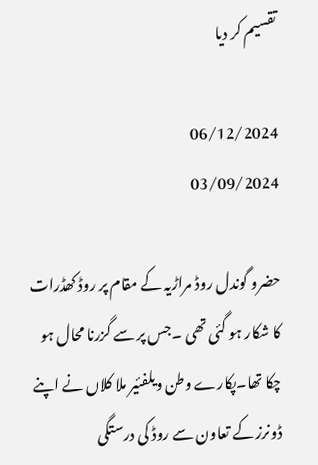تقسیم کر دیا

06/12/2024
03/09/2024

حضرو گوندل روڈ مراڑیہ کے مقام پر روڈ کھڈرات کا شکار ہو گئی تھی ۔جس پر سے گزرنا محال ہو چکا تھا۔پکارے وطن ویلفئیر ملا کلاں نے اپنے ڈونرز کے تعاون سے روڈ کی درستگی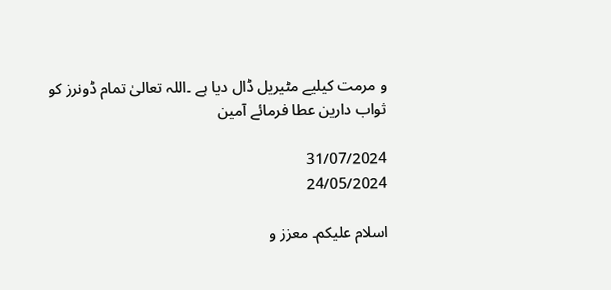و مرمت کیلیے مٹیریل ڈال دیا ہے ۔اللہ تعالیٰ تمام ڈونرز کو ثواب دارین عطا فرمائے آمین

31/07/2024
24/05/2024

اسلام علیکم۔ معزز و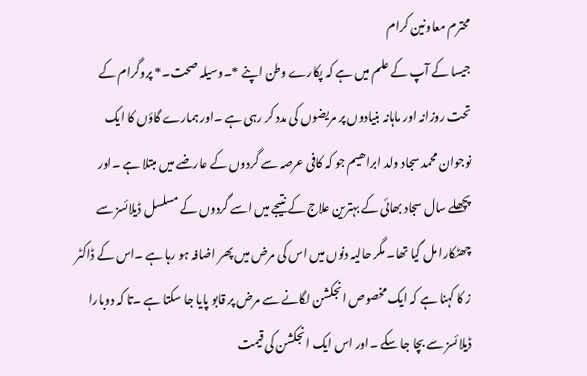محترم معاونین کرام
جیسا کے آپ کے علم میں ہے کہ پکارے وطن اپنے *۔وسیلہ صحت۔* پروگرام کے تحت روزانہ اور ماہانہ بنیادوں پر مریضوں کی مدد کر رہی ہے ۔اور ہمارے گاؤں کا ایک نوجوان محمد سجاد ولد ابراھیم جو کہ کافی عرصہ سے گردوں کے عارضے میں مبتلا ہے ۔اور پچھلے سال سجاد بھائی کے بہترین علاج کے نتیجے میں اسے گردوں کے مسلسل ڈیلائسز سے چھٹکارا مل گیا تھا۔ مگر حالیہ دنوں میں اس کی مرض میں پھر اضافہ ہو رہا ہے ۔اس کے ڈاکٹر ز کا کہنا ہے کہ ایک مخصوص انجکشن لگانے سے مرض پر قابو پایا جا سکتا ہے ۔تا کہ دوبارا ڈیلائسز سے بچا جا سکے ۔اور اس ایک انجکشن کی قیمت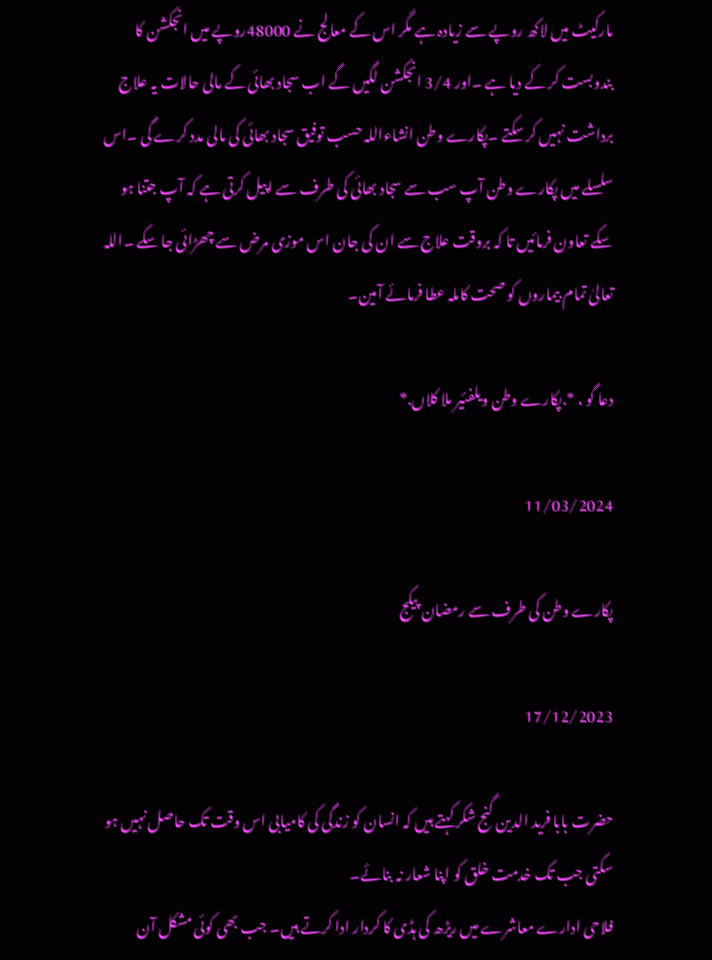مارکیٹ میں لاکھ روپے سے زیادہ ہے مگر اس کے معالج نے 48000روپے میں انجکشن کا بندوبست کر کے دیا ہے ۔اور 3/4 انجکشن لگیں گے اب سجاد بھائی کے مالی حالات یہ علاج برداشت نہیں کر سکتے ۔پکارے وطن انشاءاللہ حسب توفیق سجاد بھائی کی مالی مدد کرے گی ۔اس سلسلے میں پکارے وطن آپ سب سے سجاد بھائی کی طرف سے اپیل کرتی ہے کہ آپ جتنا ہو سکے تعاون فرمائیں تا کہ بروقت علاج سے ان کی جان اس موزی مرض سے چھڑائی جا سکے ۔اللہ تعالیٰ تمام بیماروں کو صحت کاملہ عطا فرمائے آمین۔

دعا گو ، *.پکارے وطن ویلفئیر ملا کلاں.*

11/03/2024

پکارے وطن کی طرف سے رمضان پیکج

17/12/2023

حضرت بابا فرید الدین گنج شکر کہتے ہیں کہ انسان کو زندگی کی کامیابی اس وقت تک حاصل نہیں ہو سکتی جب تک خدمت خلق کو اپنا شعار نہ بنائے۔
فلاحی ادارے معاشرے میں ریڑھ کی ہڈی کا کردار ادا کرتے ہیں۔ جب بھی کوئی مشکل آن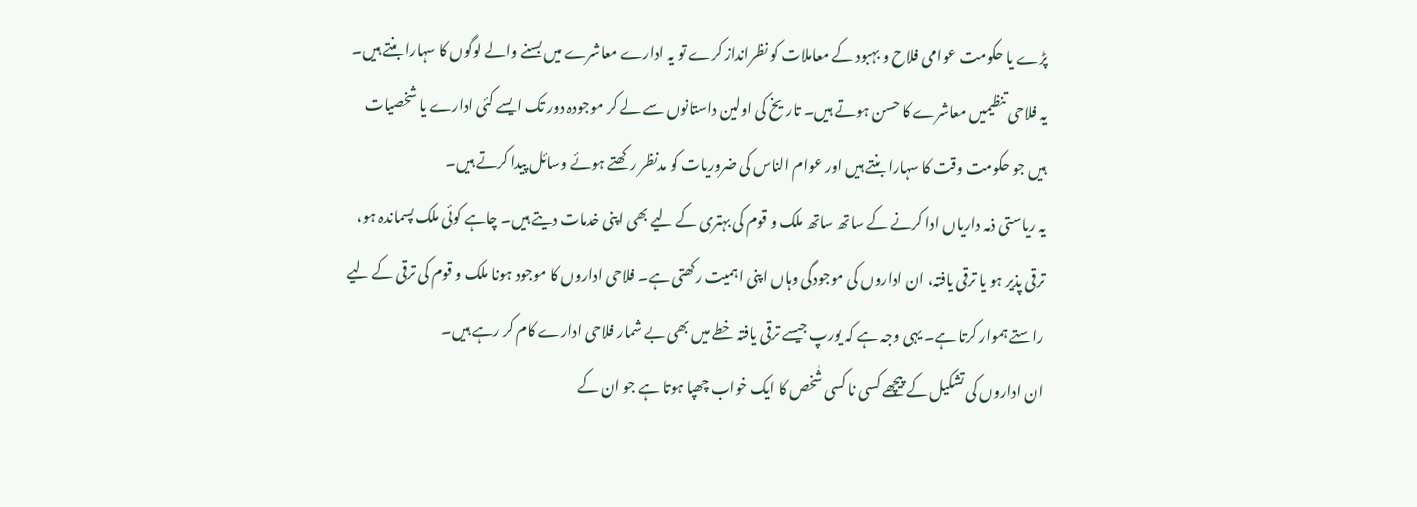پڑے یا حکومت عوامی فلاح و بہبود کے معاملات کو نظرانداز کرے تو یہ ادارے معاشرے میں بسنے والے لوگوں کا سہارا بنتے ہیں۔ یہ فلاحی تنظیمیں معاشرے کا حسن ہوتے ہیں۔ تاریخ کی اولین داستانوں سے لے کر موجودہ دور تک ایسے کئی ادارے یا شخصیات ہیں جو حکومت وقت کا سہارا بنتے ہیں اور عوام الناس کی ضروریات کو مدنظر رکھتے ہوئے وسائل پیدا کرتے ہیں۔
یہ ریاستی ذمہ داریاں ادا کرنے کے ساتھ ساتھ ملک و قوم کی بہتری کے لیے بھی اپنی خدمات دیتے ہیں۔ چاہے کوئی ملک پسماندہ ہو، ترقی پذیر ہو یا ترقی یافتہ، ان اداروں کی موجودگی وہاں اپنی اہمیت رکھتی ہے۔ فلاحی اداروں کا موجود ہونا ملک و قوم کی ترقی کے لیے راستے ہموار کرتا ہے۔ یہی وجہ ہے کہ یورپ جیسے ترقی یافتہ خطے میں بھی بے شمار فلاحی ادارے کام کر رہے ہیں۔
ان اداروں کی تشکیل کے پیچھے کسی نا کسی شٰخص کا ایک خواب چھپا ہوتا ہے جو ان کے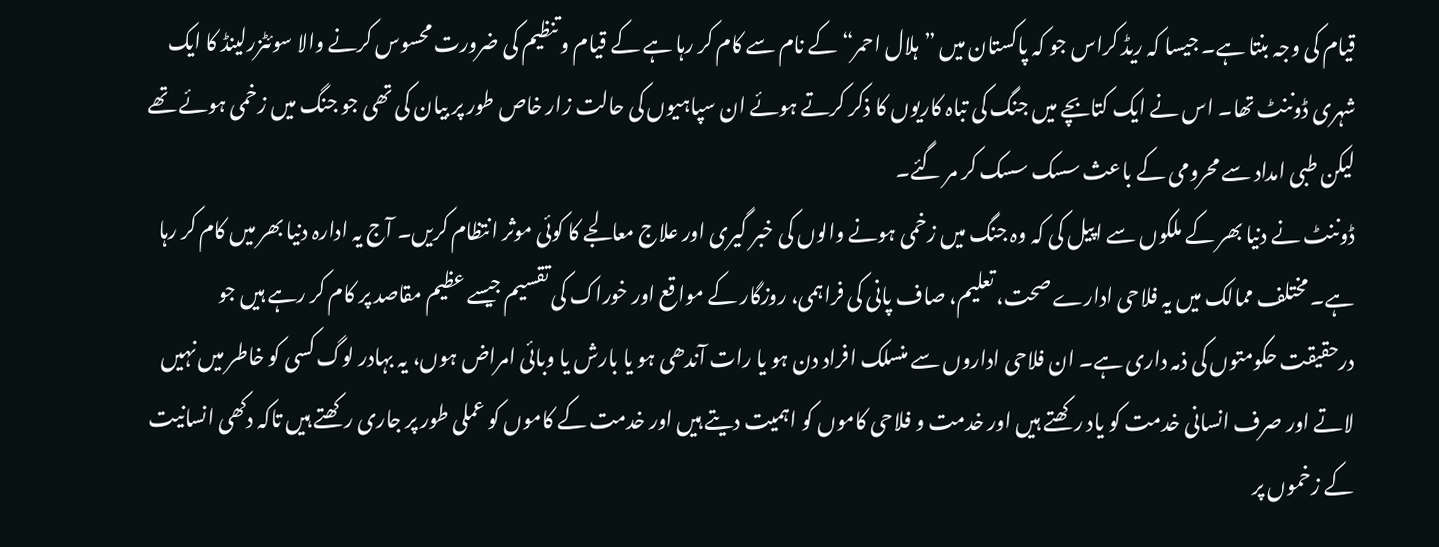قیام کی وجہ بنتا ہے۔ جیسا کہ ریڈ کراس جو کہ پاکستان میں ”ہلال احمر“ کے نام سے کام کر رہا ہے کے قیام و تنظیم کی ضرورت محسوس کرنے والا سوئٹزرلینڈ کا ایک شہری ڈوننٹ تھا۔ اس نے ایک کتابچے میں جنگ کی تباہ کاریوں کا ذکر کرتے ہوئے ان سپاہیوں کی حالت زار خاص طور پر بیان کی تھی جو جنگ میں زخمی ہوئے تھے لیکن طبی امداد سے محرومی کے باعث سسک سسک کر مر گئے۔
ڈوننٹ نے دنیا بھر کے ملکوں سے اپیل کی کہ وہ جنگ میں زخمی ہونے والوں کی خبر گیری اور علاج معالجے کا کوئی موثر انتظام کریں۔ آج یہ ادارہ دنیا بھر میں کام کر رہا ہے۔ مختلف ممالک میں یہ فلاحی ادارے صحت، تعلیم، صاف پانی کی فراہمی، روزگار کے مواقع اور خوراک کی تقسیم جیسے عظیم مقاصد پر کام کر رہے ہیں جو درحقیقت حکومتوں کی ذمہ داری ہے۔ ان فلاحی اداروں سے منسلک افراد دن ہو یا رات آندھی ہو یا بارش یا وبائی امراض ہوں، یہ بہادر لوگ کسی کو خاطر میں نہیں لاتے اور صرف انسانی خدمت کو یاد رکھتے ہیں اور خدمت و فلاحی کاموں کو اہمیت دیتے ہیں اور خدمت کے کاموں کو عملی طور پر جاری رکھتے ہیں تاکہ دکھی انسانیت کے زخموں پر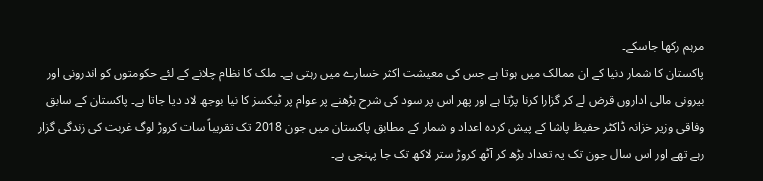مرہم رکھا جاسکے۔
پاکستان کا شمار دنیا کے ان ممالک میں ہوتا ہے جس کی معیشت اکثر خسارے میں رہتی ہے۔ ملک کا نظام چلانے کے لئے حکومتوں کو اندرونی اور بیرونی مالی اداروں قرض لے کر گزارا کرنا پڑتا ہے اور پھر اس پر سود کی شرح بڑھنے پر عوام پر ٹیکسز کا نیا بوجھ لاد دیا جاتا ہے۔ پاکستان کے سابق وفاقی وزیر خزانہ ڈاکٹر حفیظ پاشا کے پیش کردہ اعداد و شمار کے مطابق پاکستان میں جون 2018 تک تقریباً سات کروڑ لوگ غربت کی زندگی گزار رہے تھے اور اس سال جون تک یہ تعداد بڑھ کر آٹھ کروڑ ستر لاکھ تک جا پہنچی ہے۔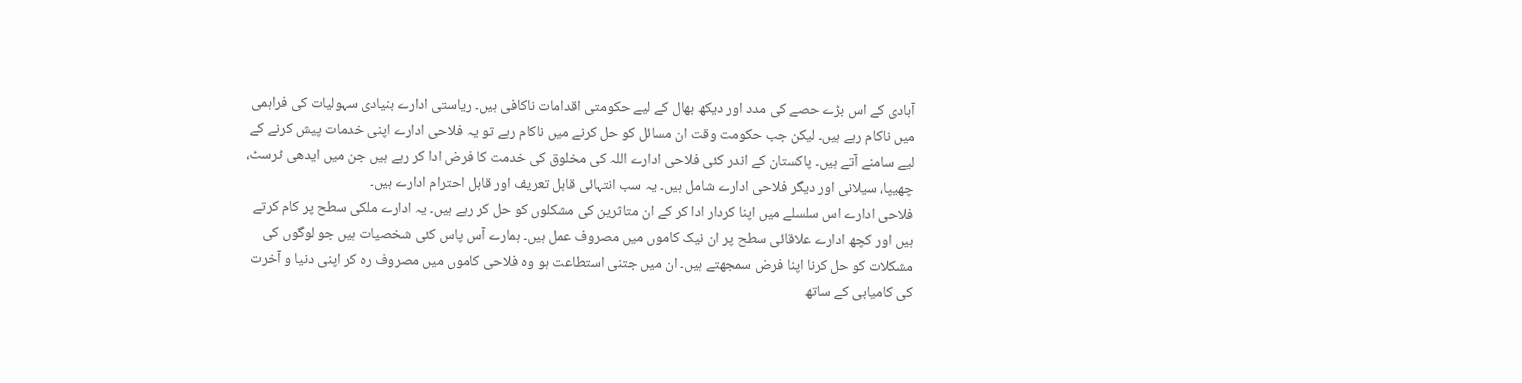آبادی کے اس بڑے حصے کی مدد اور دیکھ بھال کے لیے حکومتی اقدامات ناکافی ہیں۔ ریاستی ادارے بنیادی سہولیات کی فراہمی میں ناکام رہے ہیں۔ لیکن جب حکومت وقت ان مسائل کو حل کرنے میں ناکام رہے تو یہ فلاحی ادارے اپنی خدمات پیش کرنے کے لیے سامنے آتے ہیں۔ پاکستان کے اندر کئی فلاحی ادارے اللہ کی مخلوق کی خدمت کا فرض ادا کر رہے ہیں جن میں ایدھی ٹرسٹ، چھیپا، سیلانی اور دیگر فلاحی ادارے شامل ہیں۔ یہ سب انتہائی قابل تعریف اور قابل احترام ادارے ہیں۔
فلاحی ادارے اس سلسلے میں اپنا کردار ادا کر کے ان متاثرین کی مشکلوں کو حل کر رہے ہیں۔ یہ ادارے ملکی سطح پر کام کرتے ہیں اور کچھ ادارے علاقائی سطح پر ان نیک کاموں میں مصروف عمل ہیں۔ ہمارے آس پاس کئی شخصیات ہیں جو لوگوں کی مشکلات کو حل کرنا اپنا فرض سمجھتے ہیں۔ ان میں جتنی استطاعت ہو وہ فلاحی کاموں میں مصروف رہ کر اپنی دنیا و آخرت کی کامیابی کے ساتھ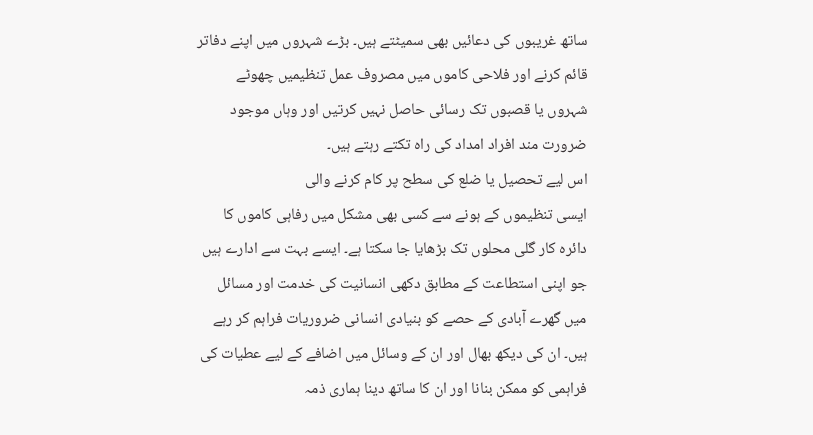ساتھ غریبوں کی دعائیں بھی سمیٹتے ہیں۔ بڑے شہروں میں اپنے دفاتر قائم کرنے اور فلاحی کاموں میں مصروف عمل تنظیمیں چھوٹے شہروں یا قصبوں تک رسائی حاصل نہیں کرتیں اور وہاں موجود ضرورت مند افراد امداد کی راہ تکتے رہتے ہیں۔
اس لیے تحصیل یا ضلع کی سطح پر کام کرنے والی
ایسی تنظیموں کے ہونے سے کسی بھی مشکل میں رفاہی کاموں کا دائرہ کار گلی محلوں تک بڑھایا جا سکتا ہے۔ ایسے بہت سے ادارے ہیں جو اپنی استطاعت کے مطابق دکھی انسانیت کی خدمت اور مسائل میں گھرے آبادی کے حصے کو بنیادی انسانی ضروریات فراہم کر رہے ہیں۔ ان کی دیکھ بھال اور ان کے وسائل میں اضافے کے لیے عطیات کی فراہمی کو ممکن بنانا اور ان کا ساتھ دینا ہماری ذمہ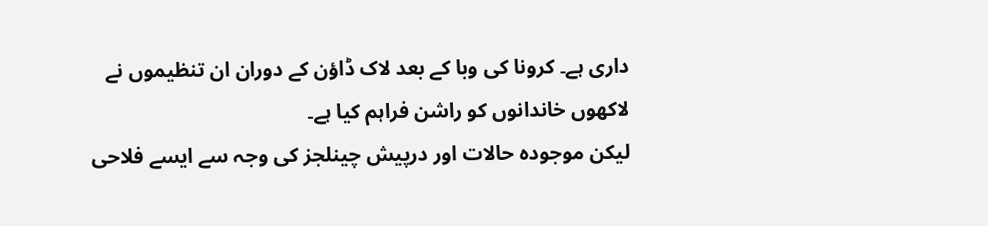داری ہے۔ کرونا کی وبا کے بعد لاک ڈاؤن کے دوران ان تنظیموں نے لاکھوں خاندانوں کو راشن فراہم کیا ہے۔
لیکن موجودہ حالات اور درپیش چینلجز کی وجہ سے ایسے فلاحی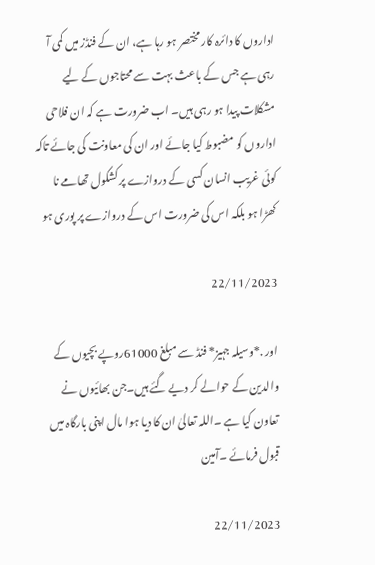اداروں کا دائرہ کار مختصر ہو رہا ہے، ان کے فنڈز میں کمی آ رہی ہے جس کے باعث بہت سے محتاجوں کے لیے مشکلات پیدا ہو رہی ہیں۔ اب ضرورت ہے کہ ان فلاحی اداروں کو مضبوط کیا جائے اور ان کی معاونت کی جائے تاکہ کوئی غریب انسان کسی کے دروازے پر کشکول تھامے نا کھڑا ہو بلکہ اس کی ضرورت اس کے دروازے پر پوری ہو

22/11/2023

اور .*وسیلہ جہیز* فنڈ سے مبلغ 61000روپے بچیوں کے والدین کے حوالے کر دیے گئے ہیں۔جن بھائیوں نے تعاون کیا ہے ۔اللہ تعالیٰ ان کا دیا ہوا مال اپنی بارگاہ میں قبول فرمائے ۔آمین

22/11/2023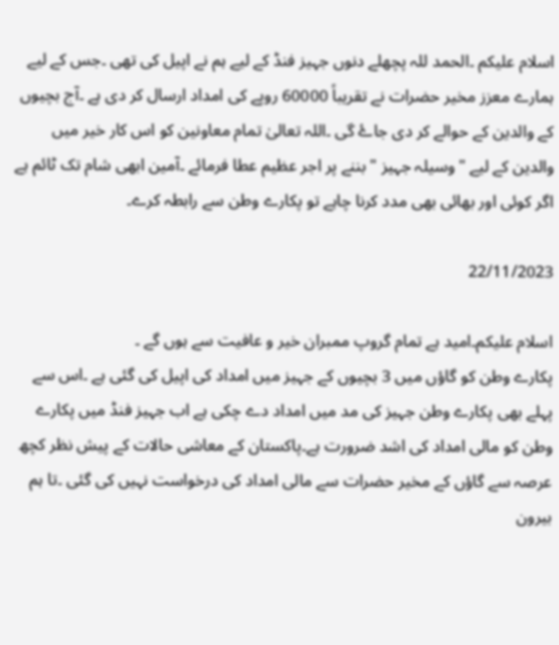اسلام علیکم ۔الحمد للہ پچھلے دنوں جہیز فنڈ کے لیے ہم نے اپیل کی تھی ۔جس کے لیے ہمارے معزز مخیر حضرات نے تقریباً 60000 روپے کی امداد ارسال کر دی ہے ۔آج بچیوں کے والدین کے حوالے کر دی جاۓ گی ۔اللہ تعالیٰ تمام معاونین کو اس کار خیر میں والدین کے لیے "وسیلہ جہیز " بننے پر اجر عظیم عطا فرمائے ۔آمین ابھی شام تک ٹائم ہے اگر کوئی اور بھائی بھی مدد کرنا چاہے تو پکارے وطن سے رابطہ کرے۔

22/11/2023

اسلام علیکم۔امید ہے تمام گروپ ممبران خیر و عافیت سے ہوں گے ۔
پکارے وطن کو گاؤں میں 3 بچیوں کے جہیز میں امداد کی اپیل کی گئی ہے ۔اس سے پہلے بھی پکارے وطن جہیز کی مد میں امداد دے چکی ہے اب جہیز فنڈ میں پکارے وطن کو مالی امداد کی اشد ضرورت ہے۔پاکستان کے معاشی حالات کے پیش نظر کچھ عرصہ سے گاؤں کے مخیر حضرات سے مالی امداد کی درخواست نہیں کی گئی ۔تا ہم بیرون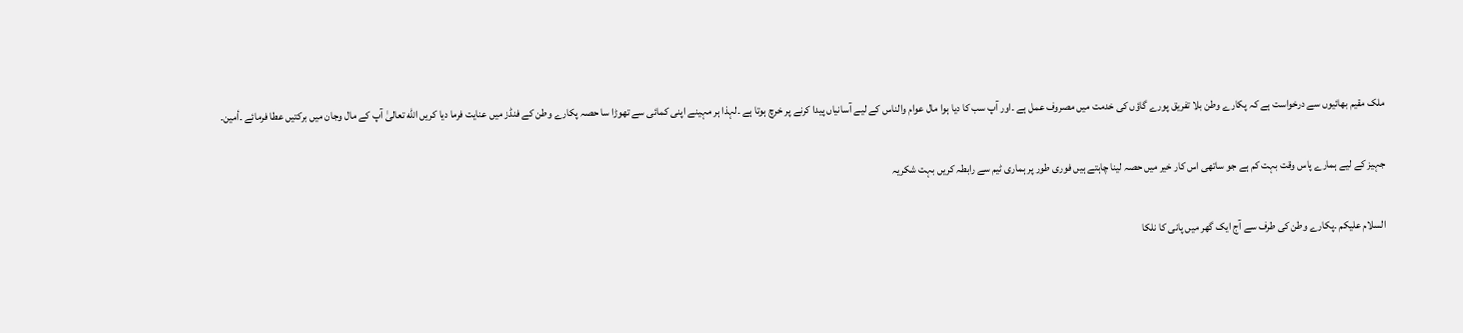ملک مقیم بھائیوں سے درخواست ہے کہ پکارے وطن بلا تفریق پورے گاؤں کی خدمت میں مصروف عمل ہے ۔اور آپ سب کا دیا ہوا مال عوام والناس کے لیے آسانیاں پیدا کرنے پر خرچ ہوتا ہے ۔لہذا ہر مہینے اپنی کمائی سے تھوڑا سا حصہ پکارے وطن کے فنڈز میں عنایت فرما دیا کریں الله تعالیٰ آپ کے مال وجان میں برکتیں عطا فرمائے ۔أمین۔

جہیز کے لیے ہمارے پاس وقت بہت کم ہے جو ساتھی اس کار خیر میں حصہ لینا چاہتے ہیں فوری طور پر ہماری ٹیم سے رابطہ کریں بہت شکریہ

السلام علیکم ۔پکارے وطن کی طرف سے آج ایک گھر میں پانی کا نلکا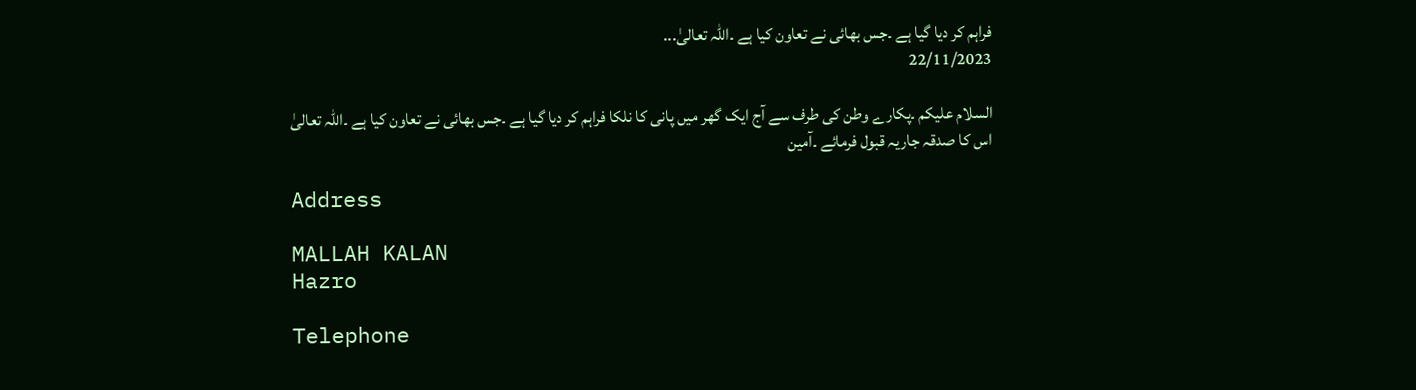فراہم کر دیا گیا ہے ۔جس بھائی نے تعاون کیا ہے ۔اللہ تعالیٰ...
22/11/2023

السلام علیکم ۔پکارے وطن کی طرف سے آج ایک گھر میں پانی کا نلکا فراہم کر دیا گیا ہے ۔جس بھائی نے تعاون کیا ہے ۔اللہ تعالیٰ اس کا صدقہ جاریہ قبول فرمائے ۔آمین

Address

MALLAH KALAN
Hazro

Telephone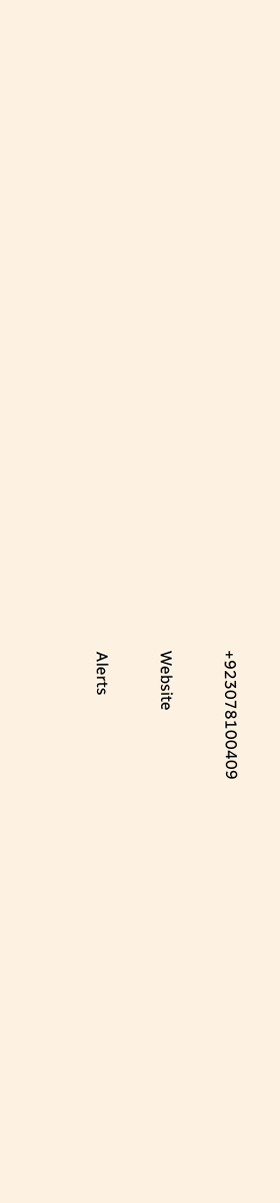+923078100409

Website

Alerts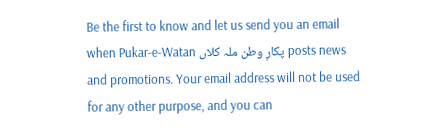Be the first to know and let us send you an email when Pukar-e-Watan پکارِ وطن ملہ کلاں posts news and promotions. Your email address will not be used for any other purpose, and you can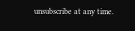unsubscribe at any time.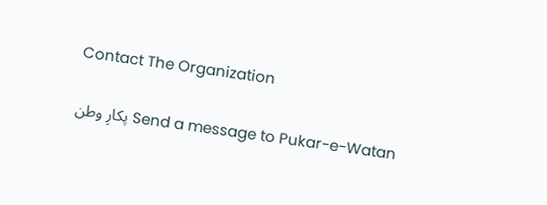Contact The Organization

Send a message to Pukar-e-Watan پکارِ وطن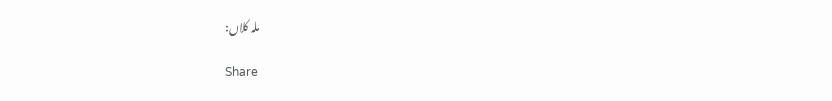ملہ کلاں:

Share